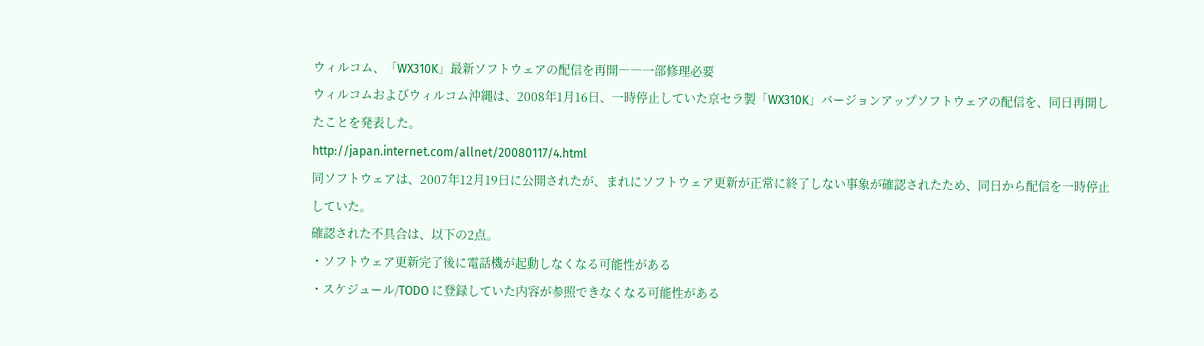ウィルコム、「WX310K」最新ソフトウェアの配信を再開――一部修理必要
ウィルコムおよびウィルコム沖縄は、2008年1月16日、一時停止していた京セラ製「WX310K」バージョンアップソフトウェアの配信を、同日再開したことを発表した。
http://japan.internet.com/allnet/20080117/4.html
同ソフトウェアは、2007年12月19日に公開されたが、まれにソフトウェア更新が正常に終了しない事象が確認されたため、同日から配信を一時停止していた。
確認された不具合は、以下の2点。
・ソフトウェア更新完了後に電話機が起動しなくなる可能性がある
・スケジュール/TODO に登録していた内容が参照できなくなる可能性がある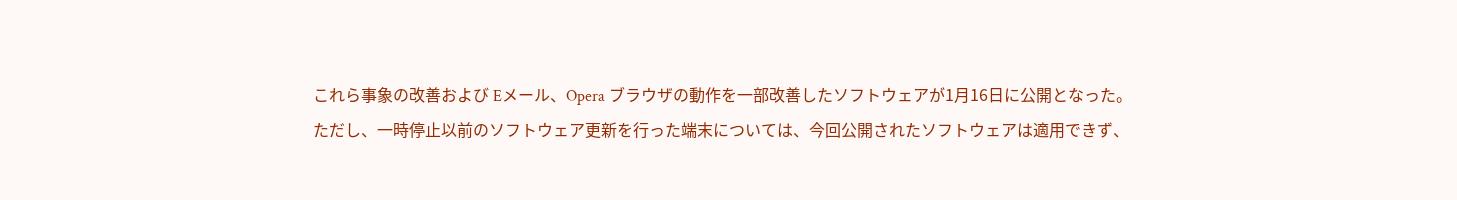これら事象の改善および Eメール、Opera ブラウザの動作を一部改善したソフトウェアが1月16日に公開となった。
ただし、一時停止以前のソフトウェア更新を行った端末については、今回公開されたソフトウェアは適用できず、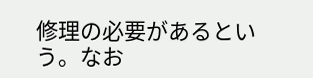修理の必要があるという。なお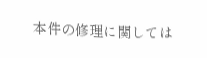本件の修理に関しては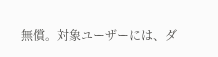無償。対象ユーザーには、ダ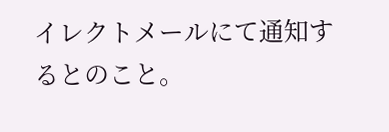イレクトメールにて通知するとのこと。